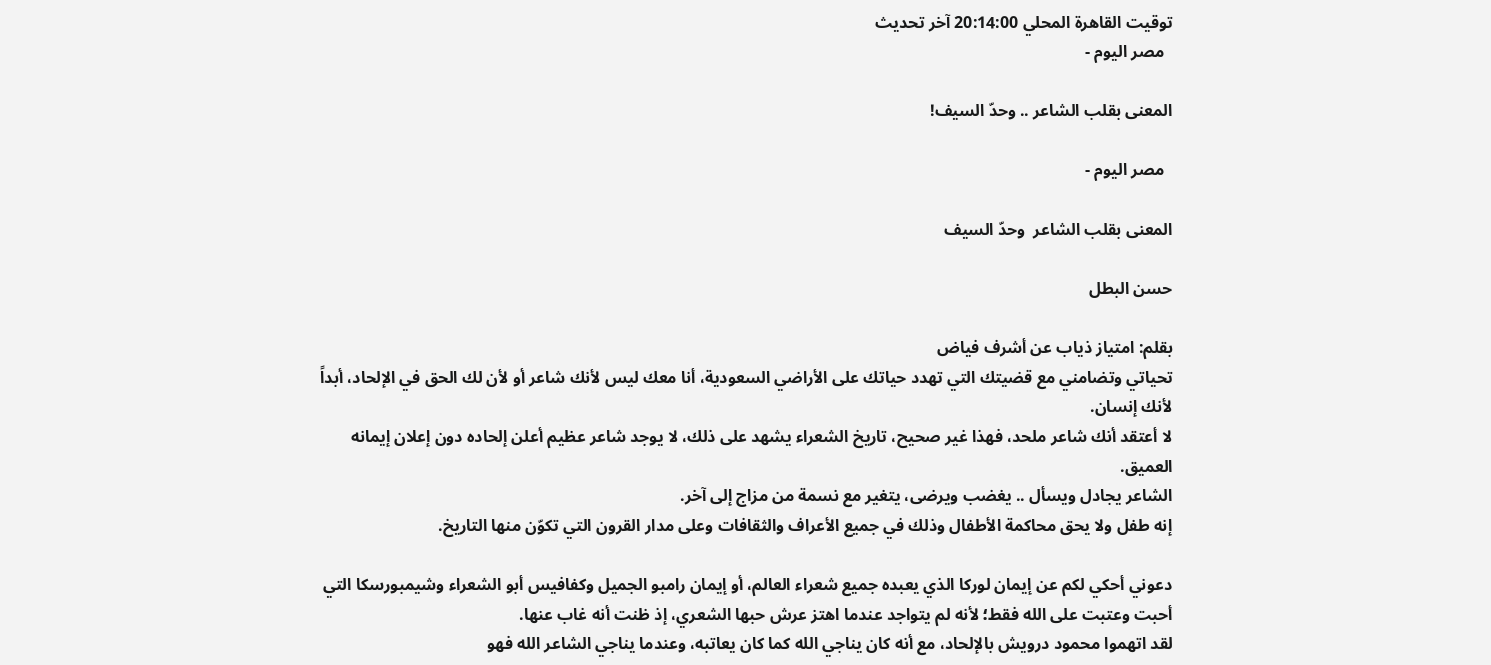توقيت القاهرة المحلي 20:14:00 آخر تحديث
  مصر اليوم -

المعنى بقلب الشاعر .. وحدّ السيف!

  مصر اليوم -

المعنى بقلب الشاعر  وحدّ السيف

حسن البطل

بقلم: امتياز ذياب عن أشرف فياض
تحياتي وتضامني مع قضيتك التي تهدد حياتك على الأراضي السعودية، أنا معك ليس لأنك شاعر أو لأن لك الحق في الإلحاد، أبداً لأنك إنسان.
لا أعتقد أنك شاعر ملحد، فهذا غير صحيح، تاريخ الشعراء يشهد على ذلك، لا يوجد شاعر عظيم أعلن إلحاده دون إعلان إيمانه العميق.
الشاعر يجادل ويسأل .. يغضب ويرضى، يتغير مع نسمة من مزاج إلى آخر.
إنه طفل ولا يحق محاكمة الأطفال وذلك في جميع الأعراف والثقافات وعلى مدار القرون التي تكوّن منها التاريخ.

دعوني أحكي لكم عن إيمان لوركا الذي يعبده جميع شعراء العالم، أو إيمان رامبو الجميل وكفافيس أبو الشعراء وشيمبورسكا التي أحبت وعتبت على الله فقط؛ لأنه لم يتواجد عندما اهتز عرش حبها الشعري، إذ ظنت أنه غاب عنها.
لقد اتهموا محمود درويش بالإلحاد، مع أنه كان يناجي الله كما كان يعاتبه، وعندما يناجي الشاعر الله فهو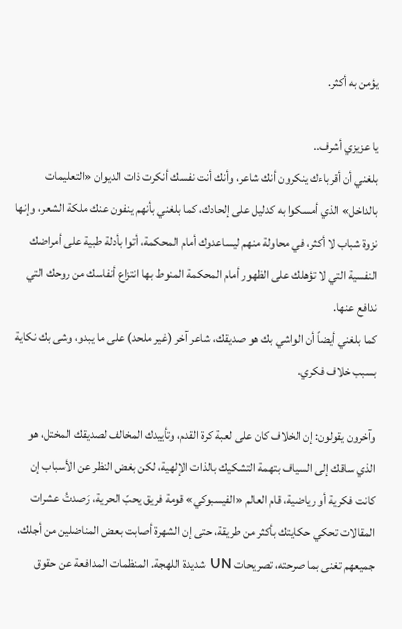يؤمن به أكثر.

يا عزيزي أشرف..
بلغني أن أقرباءك ينكرون أنك شاعر، وأنك أنت نفسك أنكرت ذات الديوان «التعليمات بالداخل» الذي أمسكوا به كدليل على إلحادك، كما بلغني بأنهم ينفون عنك ملكة الشعر، وإنها نزوة شباب لا أكثر، في محاولة منهم ليساعدوك أمام المحكمة، أتوا بأدلة طبية على أمراضك النفسية التي لا تؤهلك على الظهور أمام المحكمة المنوط بها انتزاع أنفاسك من روحك التي ندافع عنها.
كما بلغني أيضاً أن الواشي بك هو صديقك، شاعر آخر (غير ملحد) على ما يبدو، وشى بك نكاية بسبب خلاف فكري.

وآخرون يقولون: إن الخلاف كان على لعبة كرة القدم، وتأييدك المخالف لصديقك المختل، هو الذي ساقك إلى السياف بتهمة التشكيك بالذات الإلهية، لكن بغض النظر عن الأسباب إن كانت فكرية أو رياضية، قام العالم «الفيسبوكي» قومة فريق يحبّ الحرية، رَصدتُ عشرات المقالات تحكي حكايتك بأكثر من طريقة، حتى إن الشهرة أصابت بعض المناضلين من أجلك، جميعهم تغنى بما صرحته، تصريحات UN شديدة اللهجة. المنظمات المدافعة عن حقوق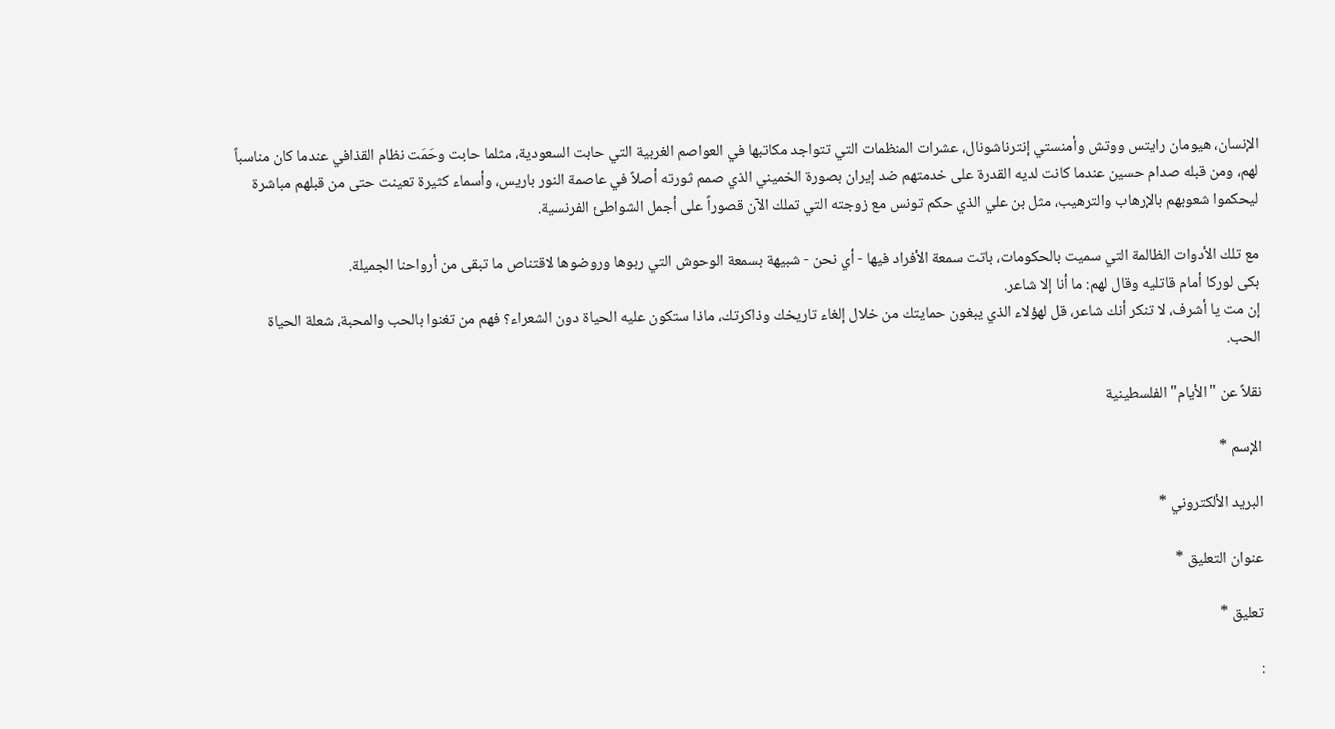الإنسان، هيومان رايتس ووتش وأمنستي إنترناشونال، عشرات المنظمات التي تتواجد مكاتبها في العواصم الغربية التي حابت السعودية، مثلما حابت وحَمَت نظام القذافي عندما كان مناسباً لهم، ومن قبله صدام حسين عندما كانت لديه القدرة على خدمتهم ضد إيران بصورة الخميني الذي صمم ثورته أصلاً في عاصمة النور باريس، وأسماء كثيرة تعينت حتى من قبلهم مباشرة ليحكموا شعوبهم بالإرهاب والترهيب، مثل بن علي الذي حكم تونس مع زوجته التي تملك الآن قصوراً على أجمل الشواطئ الفرنسية.

مع تلك الأدوات الظالمة التي سميت بالحكومات، باتت سمعة الأفراد فيها - أي نحن - شبيهة بسمعة الوحوش التي ربوها وروضوها لاقتناص ما تبقى من أرواحنا الجميلة.
بكى لوركا أمام قاتليه وقال لهم: ما أنا إلا شاعر.
إن مت يا أشرف، لا تنكر أنك شاعر، قل لهؤلاء الذي يبغون حمايتك من خلال إلغاء تاريخك وذاكرتك، ماذا ستكون عليه الحياة دون الشعراء؟ فهم من تغنوا بالحب والمحبة، شعلة الحياة الحب.

نقلاً عن "الأيام" الفلسطينية

الإسم *

البريد الألكتروني *

عنوان التعليق *

تعليق *

: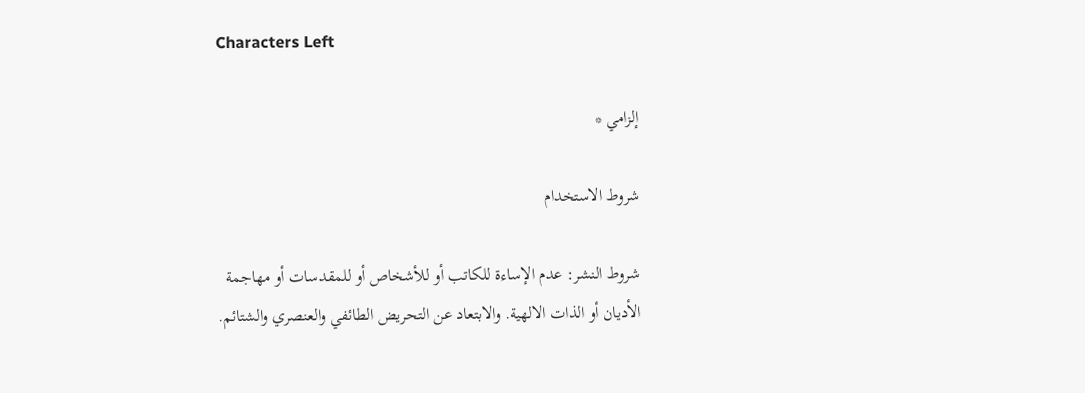Characters Left

إلزامي *

شروط الاستخدام

شروط النشر: عدم الإساءة للكاتب أو للأشخاص أو للمقدسات أو مهاجمة الأديان أو الذات الالهية. والابتعاد عن التحريض الطائفي والعنصري والشتائم.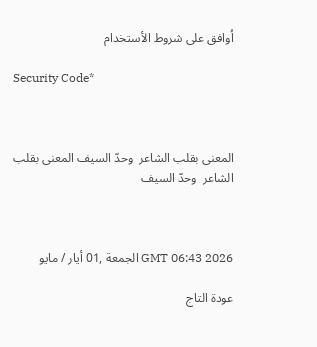اُوافق على شروط الأستخدام

Security Code*



المعنى بقلب الشاعر  وحدّ السيف المعنى بقلب الشاعر  وحدّ السيف



GMT 06:43 2026 الجمعة ,01 أيار / مايو

عودة التاج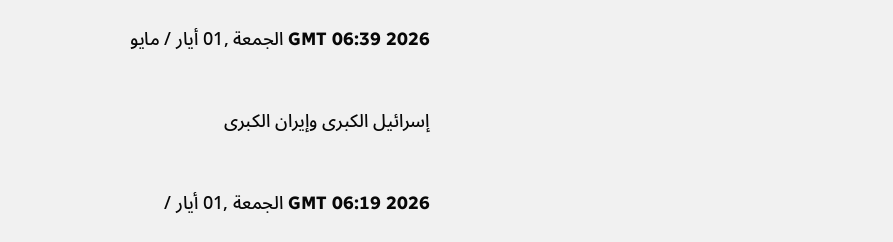GMT 06:39 2026 الجمعة ,01 أيار / مايو

إسرائيل الكبرى وإيران الكبرى

GMT 06:19 2026 الجمعة ,01 أيار /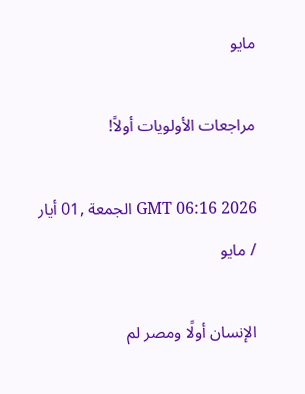مايو

مراجعات الأولويات أولاً!

GMT 06:16 2026 الجمعة ,01 أيار / مايو

الإنسان أولًا ومصر لم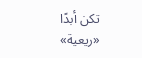تكن أبدًا «ريعية»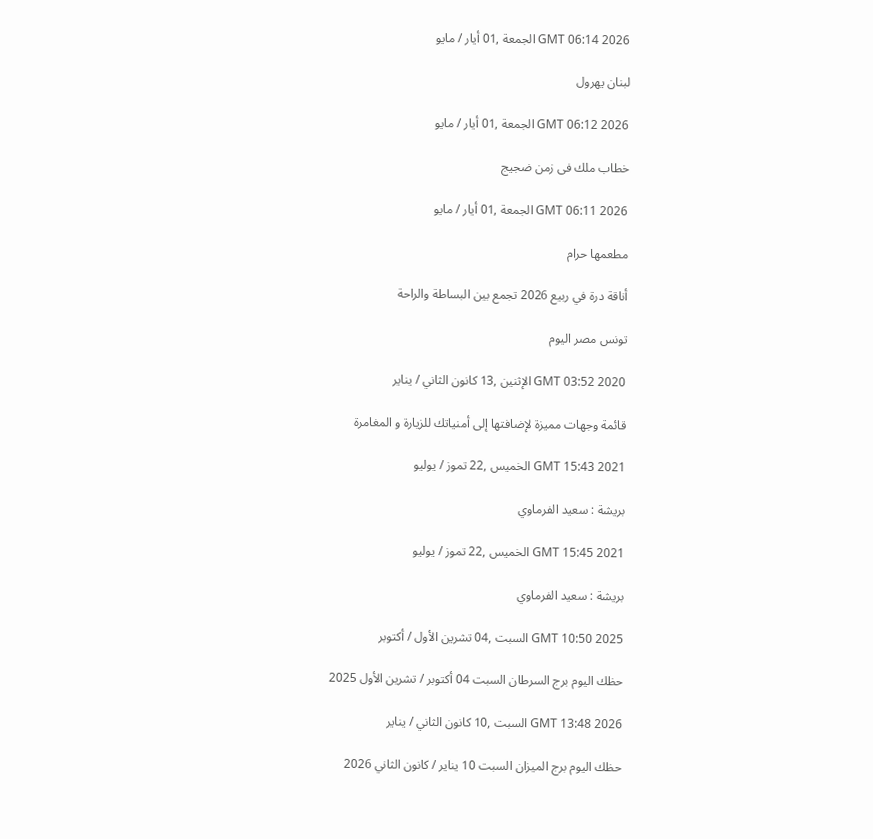GMT 06:14 2026 الجمعة ,01 أيار / مايو

لبنان يهرول

GMT 06:12 2026 الجمعة ,01 أيار / مايو

خطاب ملك فى زمن ضجيج

GMT 06:11 2026 الجمعة ,01 أيار / مايو

مطعمها حرام

أناقة درة في ربيع 2026 تجمع بين البساطة والراحة

تونس مصر اليوم

GMT 03:52 2020 الإثنين ,13 كانون الثاني / يناير

قائمة وجهات مميزة لإضافتها إلى أمنياتك للزيارة و المغامرة

GMT 15:43 2021 الخميس ,22 تموز / يوليو

بريشة : سعيد الفرماوي

GMT 15:45 2021 الخميس ,22 تموز / يوليو

بريشة : سعيد الفرماوي

GMT 10:50 2025 السبت ,04 تشرين الأول / أكتوبر

حظك اليوم برج السرطان السبت 04 أكتوبر / تشرين الأول 2025

GMT 13:48 2026 السبت ,10 كانون الثاني / يناير

حظك اليوم برج الميزان السبت 10 يناير / كانون الثاني 2026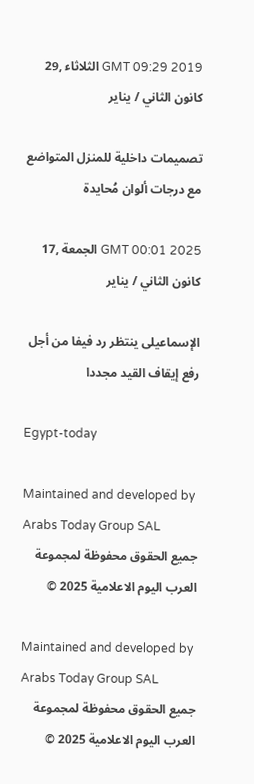GMT 09:29 2019 الثلاثاء ,29 كانون الثاني / يناير

تصميمات داخلية للمنزل المتواضع مع درجات ألوان مُحايدة

GMT 00:01 2025 الجمعة ,17 كانون الثاني / يناير

الإسماعيلى ينتظر رد فيفا من أجل رفع إيقاف القيد مجددا

Egypt-today

Maintained and developed by Arabs Today Group SAL
جميع الحقوق محفوظة لمجموعة العرب اليوم الاعلامية 2025 ©

Maintained and developed by Arabs Today Group SAL
جميع الحقوق محفوظة لمجموعة العرب اليوم الاعلامية 2025 ©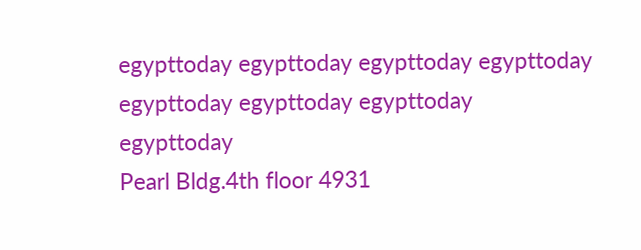egypttoday egypttoday egypttoday egypttoday
egypttoday egypttoday egypttoday
egypttoday
Pearl Bldg.4th floor 4931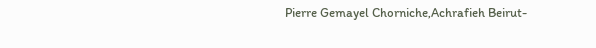Pierre Gemayel Chorniche,Achrafieh Beirut-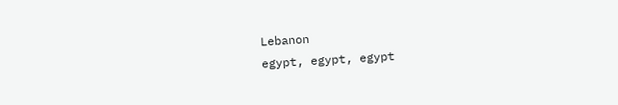Lebanon
egypt, egypt, egypt